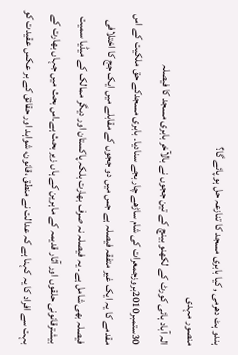ہندو ہٹ دھرمی , کیا بابری مسجد کا تنازعہ حل ہو پائے گا؟
منصور مہدی
الہ آباد ہائی کورٹ کے لکھنو بینچ کے تین ججوں نے بالآخر بابری مسجد کا فیصلہ 30ستمبر2010بروزجمعرات کی شام ساڑھے چار بجے سنادیا۔ بابری مسجدکے حق ملکیت کے اس مقدمے کا یہ ایک غیر متفقہ فیصلہ ہے جس میں دو ججوں کے مقابلے میں ایک جج کا اختلافی فیصلہ بھی شامل ہے۔ یہ فیصلہ نہ صرف بھارت بلکہ پاکستان اور دیگر ممالک کے میڈیا سمیت بیشترقانونی حلقوں اور آثار قدیمہ کے ماہرین کے ہاں زیر بحث ہے۔اس بحث میں جہاں بھارت کے بہت سے افراد کا یہ کہنا ہے کہ عدالت نے منطق ،قانون، شواہد اور حقائق کے بر عکس عقیدت کو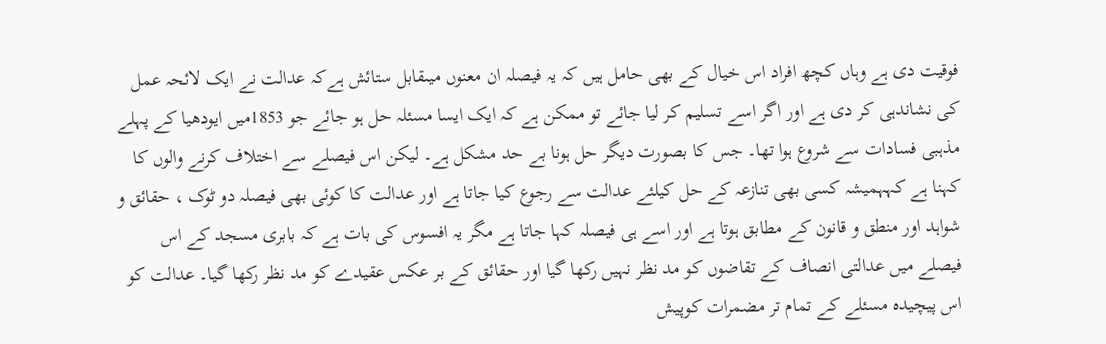فوقیت دی ہے وہاں کچھ افراد اس خیال کے بھی حامل ہیں کہ یہ فیصلہ ان معنوں میںقابل ستائش ہےکہ عدالت نے ایک لائحہ عمل کی نشاندہی کر دی ہے اور اگر اسے تسلیم کر لیا جائے تو ممکن ہے کہ ایک ایسا مسئلہ حل ہو جائے جو 1853میں ایودھیا کے پہلے مذہبی فسادات سے شروع ہوا تھا۔ جس کا بصورت دیگر حل ہونا بے حد مشکل ہے۔ لیکن اس فیصلے سے اختلاف کرنے والوں کا کہنا ہے کہہمیشہ کسی بھی تنازعہ کے حل کیلئے عدالت سے رجوع کیا جاتا ہے اور عدالت کا کوئی بھی فیصلہ دو ٹوک ، حقائق و شواہد اور منطق و قانون کے مطابق ہوتا ہے اور اسے ہی فیصلہ کہا جاتا ہے مگر یہ افسوس کی بات ہے کہ بابری مسجد کے اس فیصلے میں عدالتی انصاف کے تقاضوں کو مد نظر نہیں رکھا گیا اور حقائق کے بر عکس عقیدے کو مد نظر رکھا گیا۔ عدالت کو اس پیچیدہ مسئلے کے تمام تر مضمرات کوپیش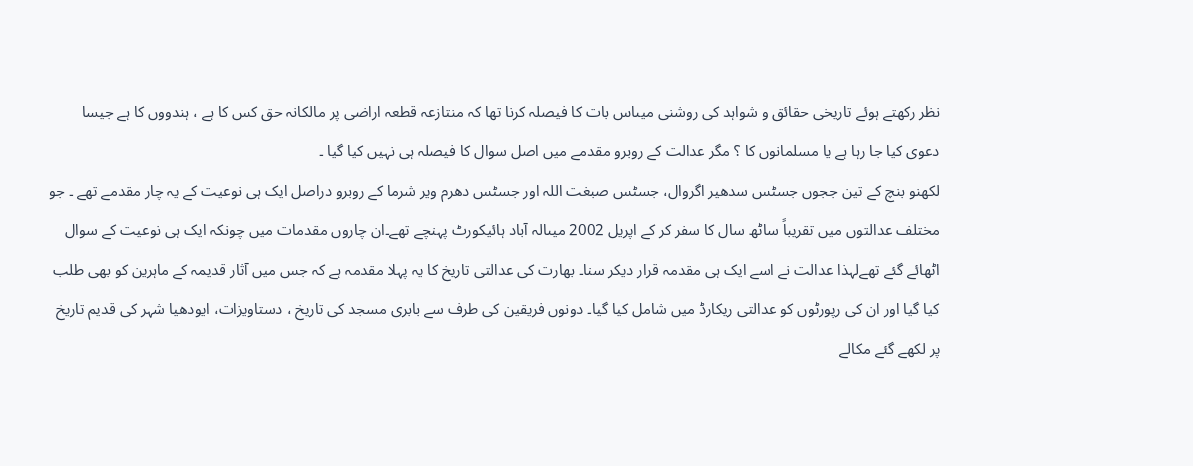نظر رکھتے ہوئے تاریخی حقائق و شواہد کی روشنی میںاس بات کا فیصلہ کرنا تھا کہ منتازعہ قطعہ اراضی پر مالکانہ حق کس کا ہے ، ہندووں کا ہے جیسا دعوی کیا جا رہا ہے یا مسلمانوں کا ؟ مگر عدالت کے روبرو مقدمے میں اصل سوال کا فیصلہ ہی نہیں کیا گیا ۔
لکھنو بنچ کے تین ججوں جسٹس سدھیر اگروال، جسٹس صبغت اللہ اور جسٹس دھرم ویر شرما کے روبرو دراصل ایک ہی نوعیت کے یہ چار مقدمے تھے ۔ جو مختلف عدالتوں میں تقریباً ساٹھ سال کا سفر کر کے اپریل 2002 میںالہ آباد ہائیکورٹ پہنچے تھے۔ان چاروں مقدمات میں چونکہ ایک ہی نوعیت کے سوال اٹھائے گئے تھےلہذا عدالت نے اسے ایک ہی مقدمہ قرار دیکر سنا۔ بھارت کی عدالتی تاریخ کا یہ پہلا مقدمہ ہے کہ جس میں آثار قدیمہ کے ماہرین کو بھی طلب کیا گیا اور ان کی رپورٹوں کو عدالتی ریکارڈ میں شامل کیا گیا۔ دونوں فریقین کی طرف سے بابری مسجد کی تاریخ ، دستاویزات، ایودھیا شہر کی قدیم تاریخ پر لکھے گئے مکالے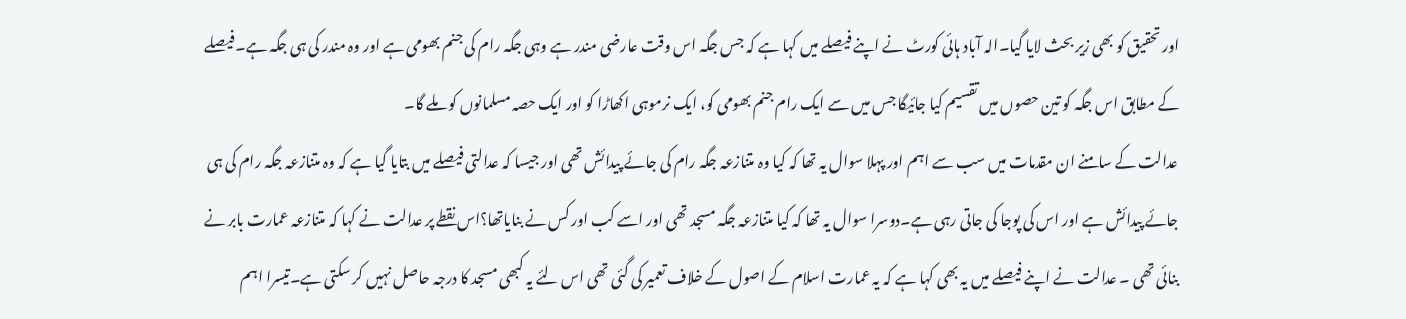اور تحقیق کو بھی زیر بحث لایا گیا۔الہ آباد ہائی کورٹ نے اپنے فیصلے میں کہا ہے کہ جس جگہ اس وقت عارضی مندر ہے وہی جگہ رام کی جنم بھومی ہے اور وہ مندر کی ہی جگہ ہے۔فیصلے کے مطابق اس جگہ کو تین حصوں میں تقسیم کیا جائیگا جس میں سے ایک رام جنم بھومی کو، ایک نرموہی اکھاڑا کو اور ایک حصہ مسلمانوں کو ملے گا۔
عدالت کے سامنے ان مقدمات میں سب سے اہم اور پہلا سوال یہ تھا کہ کیا وہ متنازعہ جگہ رام کی جائے پیدائش تھی اور جیسا کہ عدالتی فیصلے میں بتایا گیا ہے کہ وہ متنازعہ جگہ رام کی ہی جائے پیدائش ہے اور اس کی پوجا کی جاتی رہی ہے۔دوسرا سوال یہ تھا کہ کیا متنازعہ جگہ مسجد تھی اور اسے کب اور کس نے بنایاتھا؟اس نقطے پر عدالت نے کہا کہ متنازعہ عمارت بابر نے بنائی تھی ۔ عدالت نے اپنے فیصلے میں یہ بھی کہا ہے کہ یہ عمارت اسلام کے اصول کے خلاف تعمیر کی گئی تھی اس لئے یہ کبھی مسجد کا درجہ حاصل نہیں کر سکتی ہے۔تیسرا اہم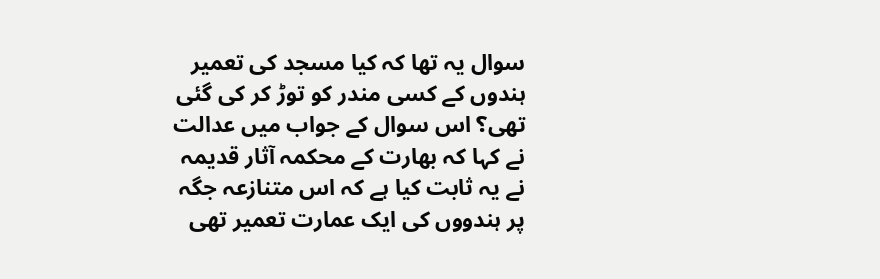سوال یہ تھا کہ کیا مسجد کی تعمیر ہندوں کے کسی مندر کو توڑ کر کی گئی تھی؟ اس سوال کے جواب میں عدالت نے کہا کہ بھارت کے محکمہ آثار قدیمہ نے یہ ثابت کیا ہے کہ اس متنازعہ جگہ پر ہندووں کی ایک عمارت تعمیر تھی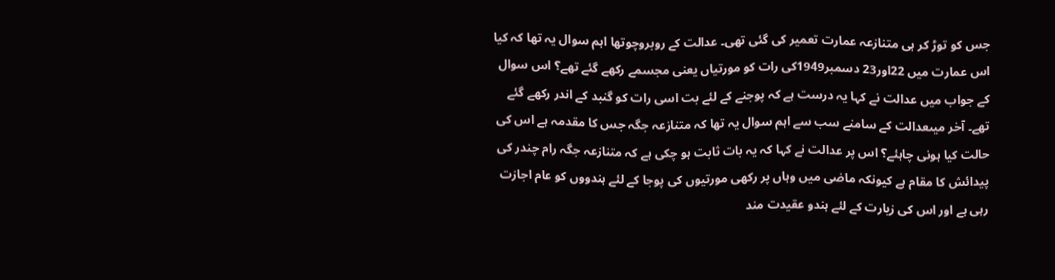جس کو توڑ کر ہی متنازعہ عمارت تعمیر کی گئی تھی۔ عدالت کے روبروچوتھا اہم سوال یہ تھا کہ کیا اس عمارت میں 22اور23 دسمبر1949کی رات کو مورتیاں یعنی مجسمے رکھے گئے تھے؟ اس سوال کے جواب میں عدالت نے کہا یہ درست ہے کہ پوجنے کے لئے بت اسی رات کو گنبد کے اندر رکھے گئے تھے۔ آخر میںعدالت کے سامنے سب سے اہم سوال یہ تھا کہ متنازعہ جگہ جس کا مقدمہ ہے اس کی حالت کیا ہونی چاہئے؟ اس پر عدالت نے کہا کہ یہ بات ثابت ہو چکی ہے کہ متنازعہ جگہ رام چندر کی پیدائش کا مقام ہے کیونکہ ماضی میں وہاں پر رکھی مورتیوں کی پوجا کے لئے ہندووں کو عام اجازت رہی ہے اور اس کی زیارت کے لئے ہندو عقیدت مند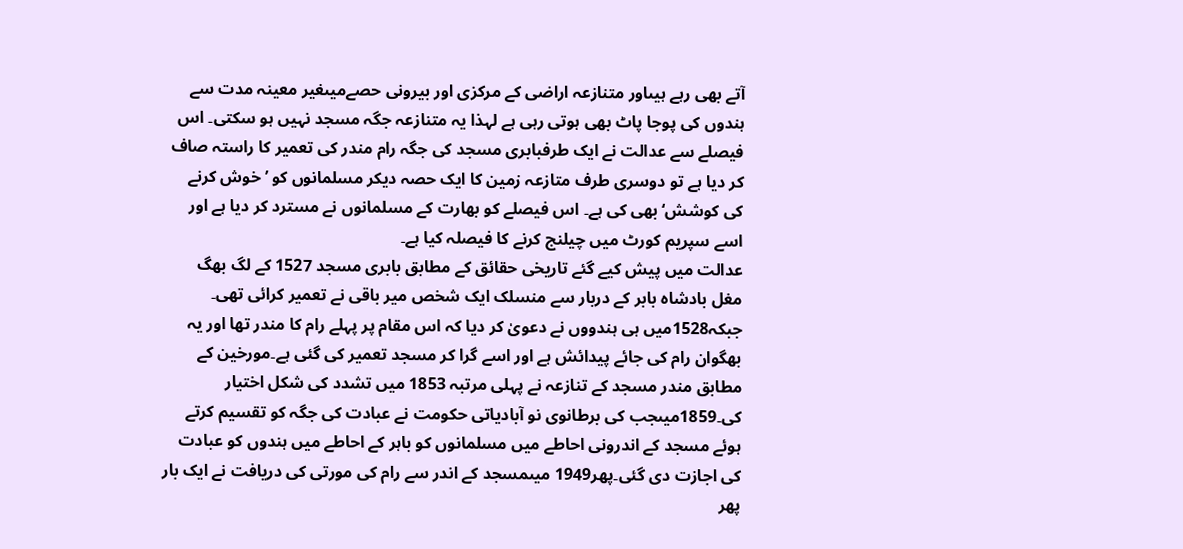آتے بھی رہے ہیںاور متنازعہ اراضی کے مرکزی اور بیرونی حصےمیںغیر معینہ مدت سے ہندوں کی پوجا پاٹ بھی ہوتی رہی ہے لہذا یہ متنازعہ جگہ مسجد نہیں ہو سکتی۔ اس فیصلے سے عدالت نے ایک طرفبابری مسجد کی جگہ رام مندر کی تعمیر کا راستہ صاف کر دیا ہے تو دوسری طرف متازعہ زمین کا ایک حصہ دیکر مسلمانوں کو ’خوش کرنے کی کوشش‘ بھی کی ہے۔ اس فیصلے کو بھارت کے مسلمانوں نے مسترد کر دیا ہے اور اسے سپریم کورٹ میں چیلنج کرنے کا فیصلہ کیا ہے۔
عدالت میں پیش کیے گئے تاریخی حقائق کے مطابق بابری مسجد 1527 کے لگ بھگ مغل بادشاہ بابر کے دربار سے منسلک ایک شخص میر باقی نے تعمیر کرائی تھی۔ جبکہ1528میں ہی ہندووں نے دعویٰ کر دیا کہ اس مقام پر پہلے رام کا مندر تھا اور یہ بھگوان رام کی جائے پیدائش ہے اور اسے گرا کر مسجد تعمیر کی گئی ہے۔مورخین کے مطابق مندر مسجد کے تنازعہ نے پہلی مرتبہ 1853 میں تشدد کی شکل اختیار کی۔1859میںجب کی برطانوی نو آبادیاتی حکومت نے عبادت کی جگہ کو تقسیم کرتے ہوئے مسجد کے اندرونی احاطے میں مسلمانوں کو باہر کے احاطے میں ہندوں کو عبادت کی اجازت دی گئی۔پھر1949 میںمسجد کے اندر سے رام کی مورتی کی دریافت نے ایک بار پھر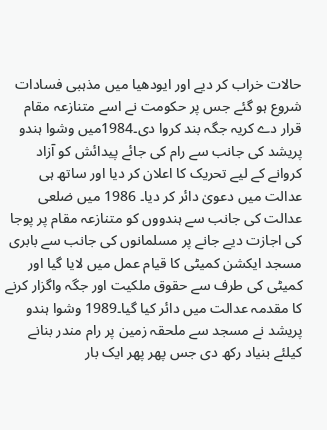حالات خراب کر دیے اور ایودھیا میں مذہبی فسادات شروع ہو گئے جس پر حکومت نے اسے متنازعہ مقام قرار دے کریہ جگہ بند کروا دی۔1984میں وشوا ہندو پریشد کی جانب سے رام کی جائے پیدائش کو آزاد کروانے کے لیے تحریک کا اعلان کر دیا اور ساتھ ہی عدالت میں دعویٰ دائر کر دیا۔ 1986 میں ضلعی عدالت کی جانب سے ہندووں کو متنازعہ مقام پر پوجا کی اجازت دیے جانے پر مسلمانوں کی جانب سے بابری مسجد ایکشن کمیٹی کا قیام عمل میں لایا گیا اور کمیٹی کی طرف سے حقوق ملکیت اور جگہ واگزار کرنے کا مقدمہ عدالت میں دائر کیا گیا۔1989 وشوا ہندو پریشد نے مسجد سے ملحقہ زمین پر رام مندر بنانے کیلئے بنیاد رکھ دی جس پھر پھر ایک بار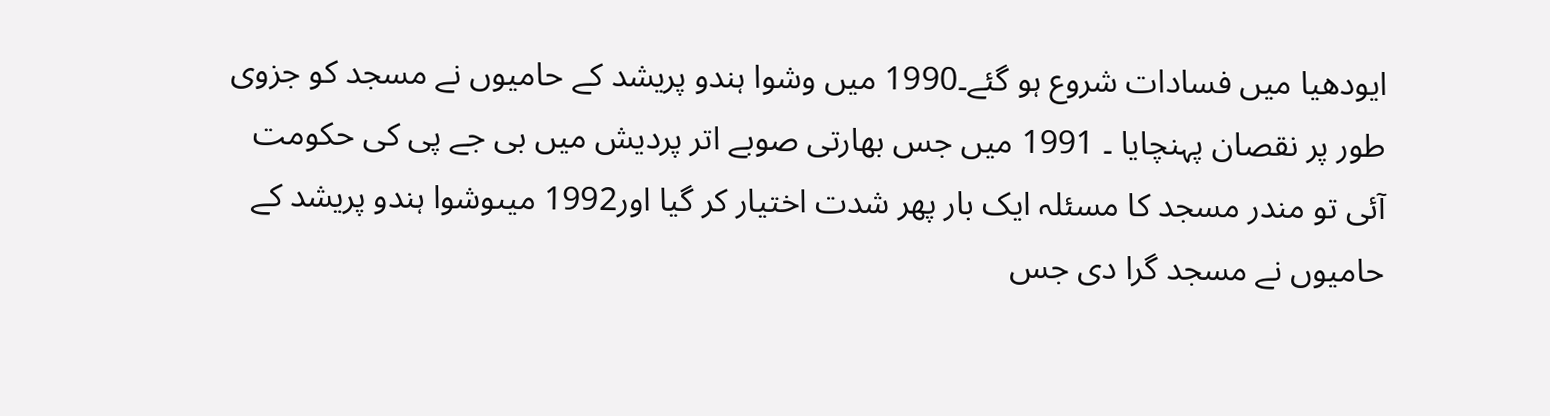ایودھیا میں فسادات شروع ہو گئے۔1990 میں وشوا ہندو پریشد کے حامیوں نے مسجد کو جزوی طور پر نقصان پہنچایا ۔ 1991 میں جس بھارتی صوبے اتر پردیش میں بی جے پی کی حکومت آئی تو مندر مسجد کا مسئلہ ایک بار پھر شدت اختیار کر گیا اور1992 میںوشوا ہندو پریشد کے حامیوں نے مسجد گرا دی جس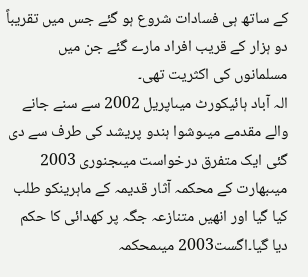کے ساتھ ہی فسادات شروع ہو گئے جس میں تقریباً دو ہزار کے قریب افراد مارے گئے جن میں مسلمانوں کی اکثریت تھی۔
الہ آباد ہائیکورٹ میںاپریل 2002 سے سنے جانے والے مقدمے میںوشوا ہندو پریشد کی طرف سے دی گئی ایک متفرق درخواست میںجنوری 2003 میںبھارت کے محکمہ آثار قدیمہ کے ماہرینکو طلب کیا گیا اور انھیں متنازعہ جگہ پر کھدائی کا حکم دیا گیا۔اگست2003 میںمحکمہ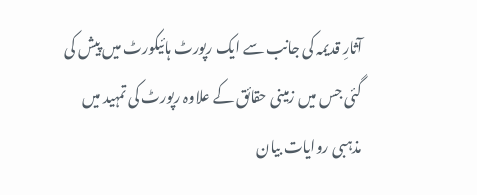آثارِ قدیمہ کی جانب سے ایک رپورٹ ہائیکورٹ میں پیش کی گئی جس میں زمینی حقائق کے علاوہ رپورٹ کی تمہید میں مذہبی روایات بیان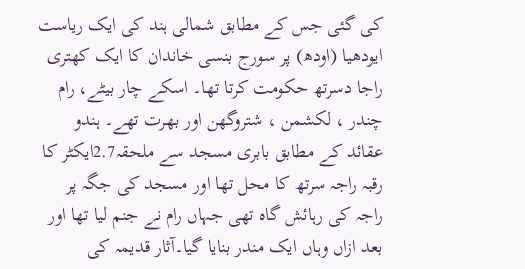کی گئی جس کے مطابق شمالی ہند کی ایک ریاست ایودھیا (اودھ) پر سورج بنسی خاندان کا ایک کھتری راجا دسرتھ حکومت کرتا تھا۔ اسکے چار بیٹے، رام چندر ، لکشمن ، شتروگھن اور بھرت تھے۔ ہندو عقائد کے مطابق بابری مسجد سے ملحقہ2.7ایکٹر کا رقبہ راجہ سرتھ کا محل تھا اور مسجد کی جگہ پر راجہ کی رہائش گاہ تھی جہاں رام نے جنم لیا تھا اور بعد ازاں وہاں ایک مندر بنایا گیا۔آثار قدیمہ کی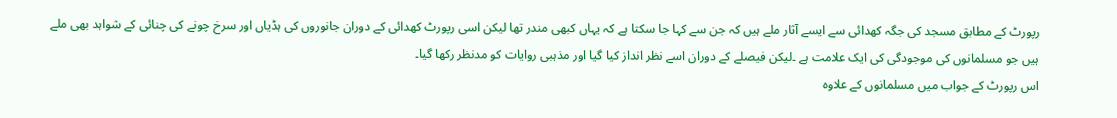رپورٹ کے مطابق مسجد کی جگہ کھدائی سے ایسے آثار ملے ہیں کہ جن سے کہا جا سکتا ہے کہ یہاں کبھی مندر تھا لیکن اسی رپورٹ کھدائی کے دوران جانوروں کی ہڈیاں اور سرخ چونے کی چنائی کے شواہد بھی ملے ہیں جو مسلمانوں کی موجودگی کی ایک علامت ہے ۔لیکن فیصلے کے دوران اسے نظر انداز کیا گیا اور مذہبی روایات کو مدنظر رکھا گیا۔
اس رپورٹ کے جواب میں مسلمانوں کے علاوہ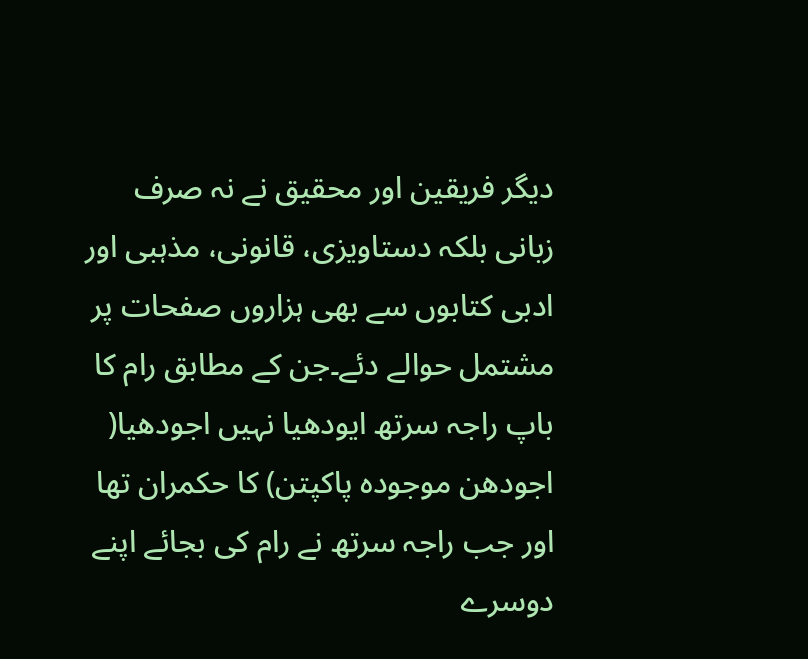دیگر فریقین اور محقیق نے نہ صرف زبانی بلکہ دستاویزی، قانونی، مذہبی اور ادبی کتابوں سے بھی ہزاروں صفحات پر مشتمل حوالے دئے۔جن کے مطابق رام کا باپ راجہ سرتھ ایودھیا نہیں اجودھیا( اجودھن موجودہ پاکپتن) کا حکمران تھا اور جب راجہ سرتھ نے رام کی بجائے اپنے دوسرے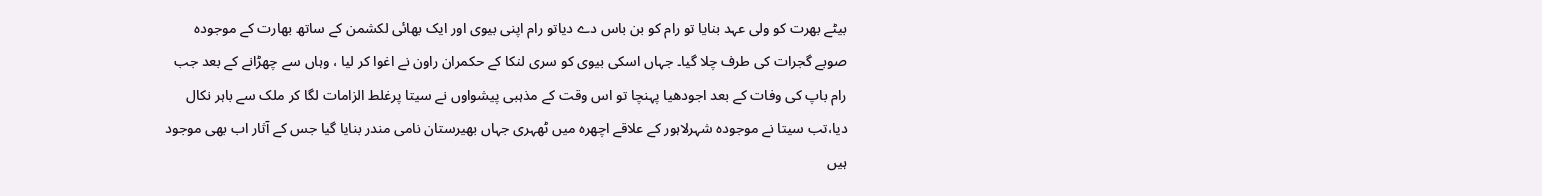بیٹے بھرت کو ولی عہد بنایا تو رام کو بن باس دے دیاتو رام اپنی بیوی اور ایک بھائی لکشمن کے ساتھ بھارت کے موجودہ صوبے گجرات کی طرف چلا گیا۔ جہاں اسکی بیوی کو سری لنکا کے حکمران راون نے اغوا کر لیا ، وہاں سے چھڑانے کے بعد جب رام باپ کی وفات کے بعد اجودھیا پہنچا تو اس وقت کے مذہبی پیشواوں نے سیتا پرغلط الزامات لگا کر ملک سے باہر نکال دیا،تب سیتا نے موجودہ شہرلاہور کے علاقے اچھرہ میں ٹھہری جہاں بھیرستان نامی مندر بنایا گیا جس کے آثار اب بھی موجود ہیں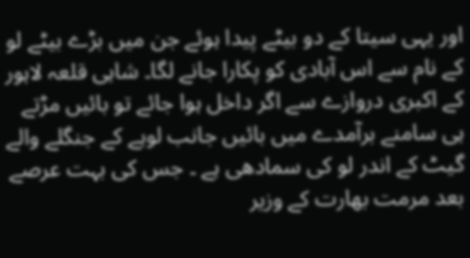اور یہی سیتا کے دو بیٹے پیدا ہوئے جن میں بڑے بیٹے لو کے نام سے اس آبادی کو پکارا جانے لگا۔ شاہی قلعہ لاہور کے اکبری دروازے سے اگر داخل ہوا جائے تو بائیں مڑتے ہی سامنے برآمدے میں بائیں جانب لوہے کے جنگلے والے گیٹ کے اندر لو کی سمادھی ہے ۔ جس کی بہت عرصے بعد مرمت بھارت کے وزیر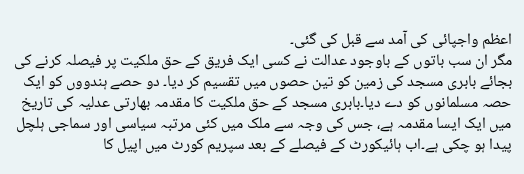اعظم واجپائی کی آمد سے قبل کی گئی۔
مگر ان سب باتوں کے باوجود عدالت نے کسی ایک فریق کے حق ملکیت پر فیصلہ کرنے کی بجائے بابری مسجد کی زمین کو تین حصوں میں تقسیم کر دیا۔ دو حصے ہندووں کو ایک حصہ مسلمانوں کو دے دیا۔بابری مسجد کے حق ملکیت کا مقدمہ بھارتی عدلیہ کی تاریخ میں ایک ایسا مقدمہ ہے، جس کی وجہ سے ملک میں کئی مرتبہ سیاسی اور سماجی ہلچل پیدا ہو چکی ہے۔اب ہائیکورٹ کے فیصلے کے بعد سپریم کورٹ میں اپیل کا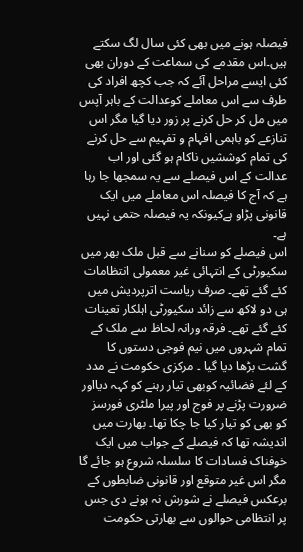فیصلہ ہونے میں بھی کئی سال لگ سکتے ہیں۔اس مقدمے کی سماعت کے دوران بھی کئی ایسے مراحل آئے کہ جب کچھ افراد کی طرف سے اس معاملے کوعدالت کے باہر آپس میں مل کر حل کرنے پر زور دیا گیا مگر اس تنازعے کو باہمی افہام و تفہیم سے حل کرنے کی تمام کوششیں ناکام ہو گئی اور اب عدالت کے اس فیصلے سے یہ سمجھا جا رہا ہے کہ آج کا فیصلہ اس معاملے میں ایک قانونی پڑاو ہےکیونکہ یہ فیصلہ حتمی نہیں ہے۔
اس فیصلے کو سنانے سے قبل ملک بھر میں سکیورٹی کے انتہائی غیر معمولی انتظامات کئے گئے تھے۔ صرف ریاست اترپردیش میں ہی دو لاکھ سے زائد سکیورٹی اہلکار تعینات کئے گئے تھے۔ فرقہ ورانہ لحاظ سے ملک کے تمام شہروں میں نیم فوجی دستوں کا گشت بڑھا دیا گیا ۔ مرکزی حکومت نے مدد کے لئے فضائیہ کوبھی تیار رہنے کو کہہ دیااور ضرورت پڑنے پر فوج اور پیرا ملٹری فورسز کو بھی کو تیار کیا جا چکا تھا۔ بھارت میں اندیشہ تھا کہ فیصلے کے جواب میں ایک خوفناک فسادات کا سلسلہ شروع ہو جائے گا مگر اس غیر متوقع اور قانونی ضابطوں کے برعکس فیصلے نے شورش نہ ہونے دی جس پر انتظامی حوالوں سے بھارتی حکومت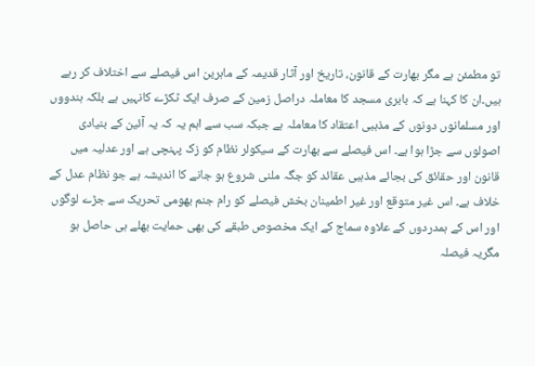تو مطمئن ہے مگر بھارت کے قانون، تاریخ اور آثار قدیمہ کے ماہرین اس فیصلے سے اختلاف کر رہے ہیں۔ان کا کہنا ہے کہ بابری مسجد کا معاملہ دراصل زمین کے صرف ایک ٹکڑے کانہیں ہے بلکہ ہندووں اور مسلمانوں دونوں کے مذہبی اعتقاد کا معاملہ ہے جبکہ سب سے اہم یہ کہ یہ آئین کے بنیادی اصولوں سے جڑا ہوا ہے۔ اس فیصلے سے بھارت کے سیکولر نظام کو زک پہنچی ہے اور عدلیہ میں قانون اور حقائق کی بجائے مذہبی عقائد کو جگہ ملنی شروع ہو جانے کا اندیشہ ہے جو نظام عدل کے خلاف ہے۔ اس غیر متوقع اور غیر اطمینان بخش فیصلے کو رام جنم بھومی تحریک سے جڑے لوگوں اور اس کے ہمدردوں کے علاوہ سماج کے ایک مخصوص طبقے کی بھی حمایت بھلے ہی حاصل ہو مگریہ فیصلہ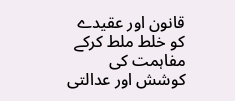قانون اور عقیدے کو خلط ملط کرکے مفاہمت کی کوشش اور عدالتی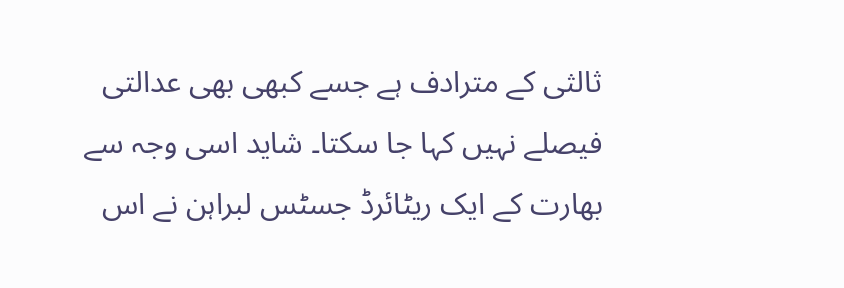ثالثی کے مترادف ہے جسے کبھی بھی عدالتی فیصلے نہیں کہا جا سکتا۔ شاید اسی وجہ سے بھارت کے ایک ریٹائرڈ جسٹس لبراہن نے اس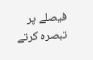فیصلے پر تبصرہ کرتے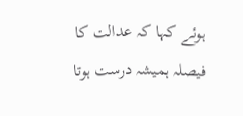ہوئے کہا کہ عدالت کا فیصلہ ہمیشہ درست ہوتا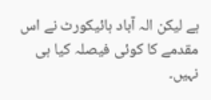ہے لیکن الہ آباد ہائیکورٹ نے اس مقدمے کا کوئی فیصلہ کیا ہی نہیں۔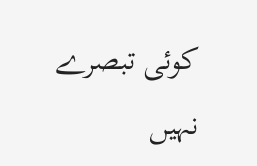کوئی تبصرے نہیں